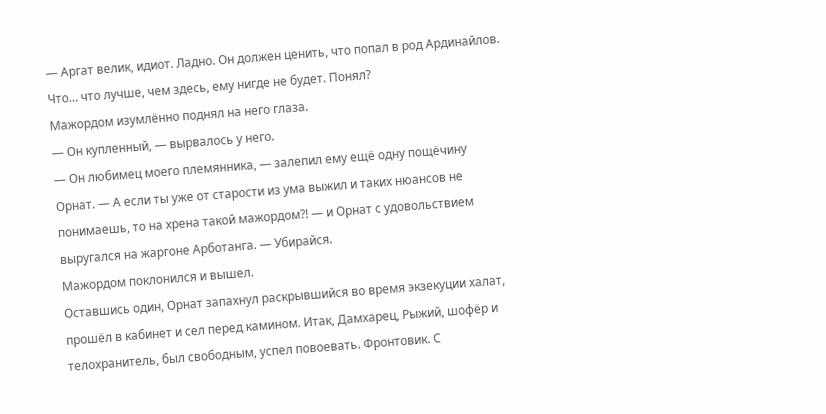— Аргат велик, идиот. Ладно. Он должен ценить, что попал в род Ардинайлов. Что… что лучше, чем здесь, ему нигде не будет. Понял?
Мажордом изумлённо поднял на него глаза.
— Он купленный, — вырвалось у него.
— Он любимец моего племянника, — залепил ему ещё одну пощёчину Орнат. — А если ты уже от старости из ума выжил и таких нюансов не понимаешь, то на хрена такой мажордом?! — и Орнат с удовольствием выругался на жаргоне Арботанга. — Убирайся.
Мажордом поклонился и вышел.
Оставшись один, Орнат запахнул раскрывшийся во время экзекуции халат, прошёл в кабинет и сел перед камином. Итак, Дамхарец, Рыжий, шофёр и телохранитель, был свободным, успел повоевать. Фронтовик. С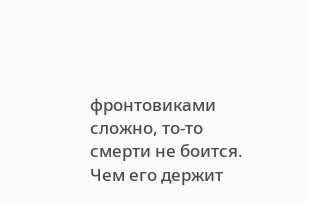фронтовиками сложно, то-то смерти не боится. Чем его держит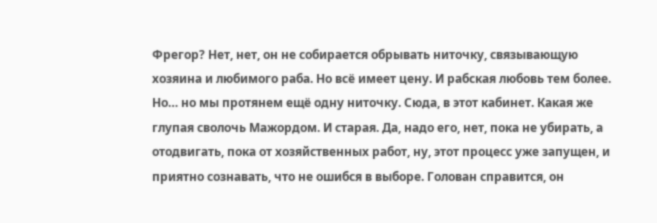Фрегор? Нет, нет, он не собирается обрывать ниточку, связывающую хозяина и любимого раба. Но всё имеет цену. И рабская любовь тем более. Но… но мы протянем ещё одну ниточку. Сюда, в этот кабинет. Какая же глупая сволочь Мажордом. И старая. Да, надо его, нет, пока не убирать, а отодвигать, пока от хозяйственных работ, ну, этот процесс уже запущен, и приятно сознавать, что не ошибся в выборе. Голован справится, он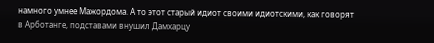намного умнее Мажордома. А то этот старый идиот своими идиотскими, как говорят в Арботанге, подставами внушил Дамхарцу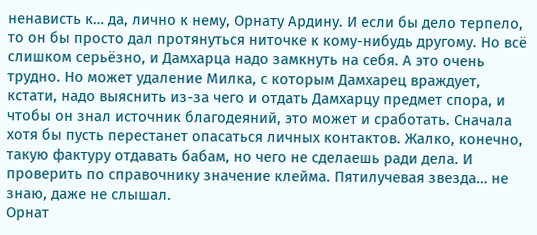ненависть к… да, лично к нему, Орнату Ардину. И если бы дело терпело, то он бы просто дал протянуться ниточке к кому-нибудь другому. Но всё слишком серьёзно, и Дамхарца надо замкнуть на себя. А это очень трудно. Но может удаление Милка, с которым Дамхарец враждует, кстати, надо выяснить из-за чего и отдать Дамхарцу предмет спора, и чтобы он знал источник благодеяний, это может и сработать. Сначала хотя бы пусть перестанет опасаться личных контактов. Жалко, конечно, такую фактуру отдавать бабам, но чего не сделаешь ради дела. И проверить по справочнику значение клейма. Пятилучевая звезда… не знаю, даже не слышал.
Орнат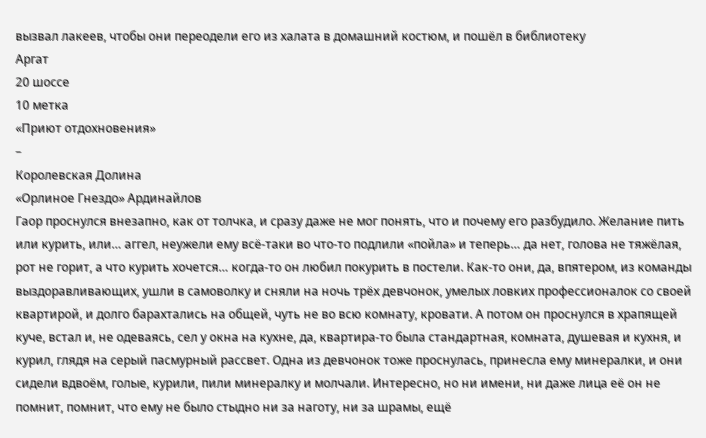вызвал лакеев, чтобы они переодели его из халата в домашний костюм, и пошёл в библиотеку
Аргат
20 шоссе
10 метка
«Приют отдохновения»
–
Королевская Долина
«Орлиное Гнездо» Ардинайлов
Гаор проснулся внезапно, как от толчка, и сразу даже не мог понять, что и почему его разбудило. Желание пить или курить, или… аггел, неужели ему всё-таки во что-то подлили «пойла» и теперь… да нет, голова не тяжёлая, рот не горит, а что курить хочется… когда-то он любил покурить в постели. Как-то они, да, впятером, из команды выздоравливающих, ушли в самоволку и сняли на ночь трёх девчонок, умелых ловких профессионалок со своей квартирой, и долго барахтались на общей, чуть не во всю комнату, кровати. А потом он проснулся в храпящей куче, встал и, не одеваясь, сел у окна на кухне, да, квартира-то была стандартная, комната, душевая и кухня, и курил, глядя на серый пасмурный рассвет. Одна из девчонок тоже проснулась, принесла ему минералки, и они сидели вдвоём, голые, курили, пили минералку и молчали. Интересно, но ни имени, ни даже лица её он не помнит, помнит, что ему не было стыдно ни за наготу, ни за шрамы, ещё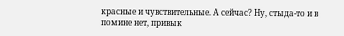красные и чувствительные. А сейчас? Ну, стыда-то и в помине нет, привык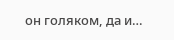он голяком, да и…